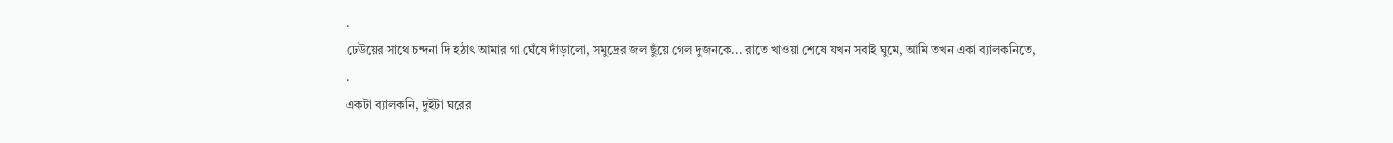.
ঢেউয়ের সাথে চন্দনা দি হঠাৎ আমার গা ঘেঁষে দাঁড়ালো, সমুদ্রের জল ছুঁয়ে গেল দুজনকে... রাতে খাওয়া শেষে যখন সবাই ঘুমে, আমি তখন একা ব্যালকনিতে,
.
একটা ব্যালকনি, দুইটা ঘরের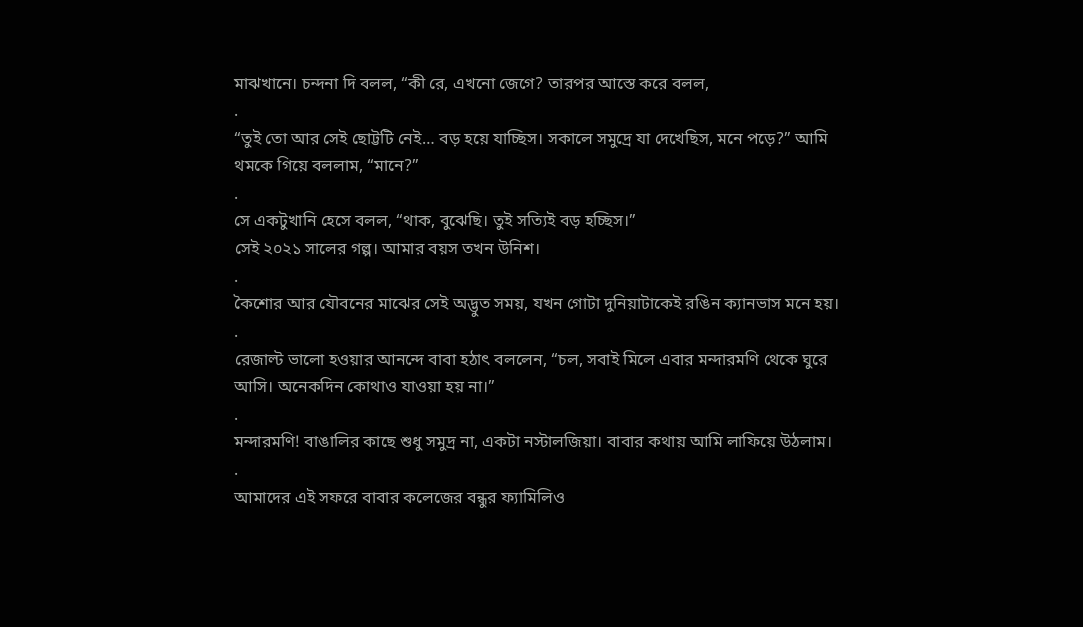মাঝখানে। চন্দনা দি বলল, “কী রে, এখনো জেগে? তারপর আস্তে করে বলল,
.
“তুই তো আর সেই ছোট্টটি নেই… বড় হয়ে যাচ্ছিস। সকালে সমুদ্রে যা দেখেছিস, মনে পড়ে?” আমি থমকে গিয়ে বললাম, “মানে?”
.
সে একটুখানি হেসে বলল, “থাক, বুঝেছি। তুই সত্যিই বড় হচ্ছিস।”
সেই ২০২১ সালের গল্প। আমার বয়স তখন উনিশ।
.
কৈশোর আর যৌবনের মাঝের সেই অদ্ভুত সময়, যখন গোটা দুনিয়াটাকেই রঙিন ক্যানভাস মনে হয়।
.
রেজাল্ট ভালো হওয়ার আনন্দে বাবা হঠাৎ বললেন, “চল, সবাই মিলে এবার মন্দারমণি থেকে ঘুরে আসি। অনেকদিন কোথাও যাওয়া হয় না।”
.
মন্দারমণি! বাঙালির কাছে শুধু সমুদ্র না, একটা নস্টালজিয়া। বাবার কথায় আমি লাফিয়ে উঠলাম।
.
আমাদের এই সফরে বাবার কলেজের বন্ধুর ফ্যামিলিও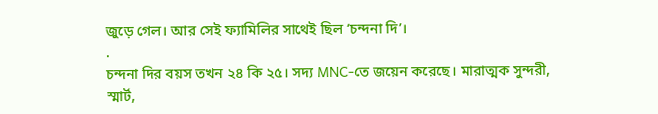জুড়ে গেল। আর সেই ফ্যামিলির সাথেই ছিল ‘চন্দনা দি’।
.
চন্দনা দির বয়স তখন ২৪ কি ২৫। সদ্য MNC-তে জয়েন করেছে। মারাত্মক সুন্দরী, স্মার্ট,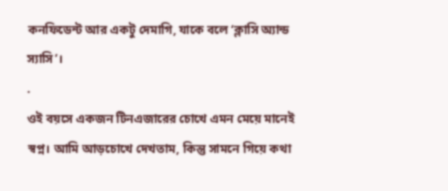কনফিডেন্ট আর একটু দেমাগি, যাকে বলে ‘ক্লাসি অ্যান্ড স্যাসি’।
.
ওই বয়সে একজন টিনএজারের চোখে এমন মেয়ে মানেই স্বপ্ন। আমি আড়চোখে দেখতাম, কিন্তু সামনে গিয়ে কথা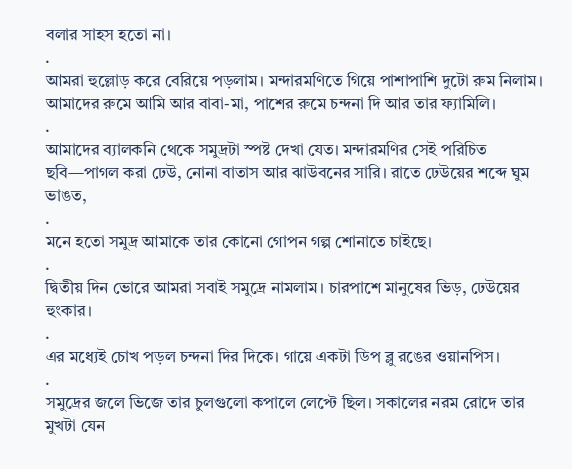বলার সাহস হতো না।
.
আমরা হুল্লোড় করে বেরিয়ে পড়লাম। মন্দারমণিতে গিয়ে পাশাপাশি দুটো রুম নিলাম। আমাদের রুমে আমি আর বাবা-মা, পাশের রুমে চন্দনা দি আর তার ফ্যামিলি।
.
আমাদের ব্যালকনি থেকে সমুদ্রটা স্পষ্ট দেখা যেত। মন্দারমণির সেই পরিচিত ছবি—পাগল করা ঢেউ, নোনা বাতাস আর ঝাউবনের সারি। রাতে ঢেউয়ের শব্দে ঘুম ভাঙত,
.
মনে হতো সমুদ্র আমাকে তার কোনো গোপন গল্প শোনাতে চাইছে।
.
দ্বিতীয় দিন ভোরে আমরা সবাই সমুদ্রে নামলাম। চারপাশে মানুষের ভিড়, ঢেউয়ের হুংকার।
.
এর মধ্যেই চোখ পড়ল চন্দনা দির দিকে। গায়ে একটা ডিপ ব্লু রঙের ওয়ানপিস।
.
সমুদ্রের জলে ভিজে তার চুলগুলো কপালে লেপ্টে ছিল। সকালের নরম রোদে তার মুখটা যেন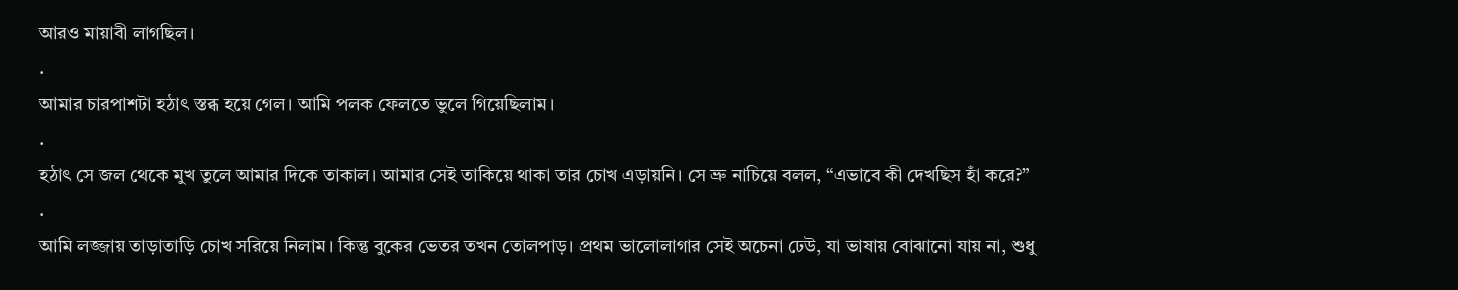আরও মায়াবী লাগছিল।
.
আমার চারপাশটা হঠাৎ স্তব্ধ হয়ে গেল। আমি পলক ফেলতে ভুলে গিয়েছিলাম।
.
হঠাৎ সে জল থেকে মুখ তুলে আমার দিকে তাকাল। আমার সেই তাকিয়ে থাকা তার চোখ এড়ায়নি। সে ভ্রু নাচিয়ে বলল, “এভাবে কী দেখছিস হাঁ করে?”
.
আমি লজ্জায় তাড়াতাড়ি চোখ সরিয়ে নিলাম। কিন্তু বুকের ভেতর তখন তোলপাড়। প্রথম ভালোলাগার সেই অচেনা ঢেউ, যা ভাষায় বোঝানো যায় না, শুধু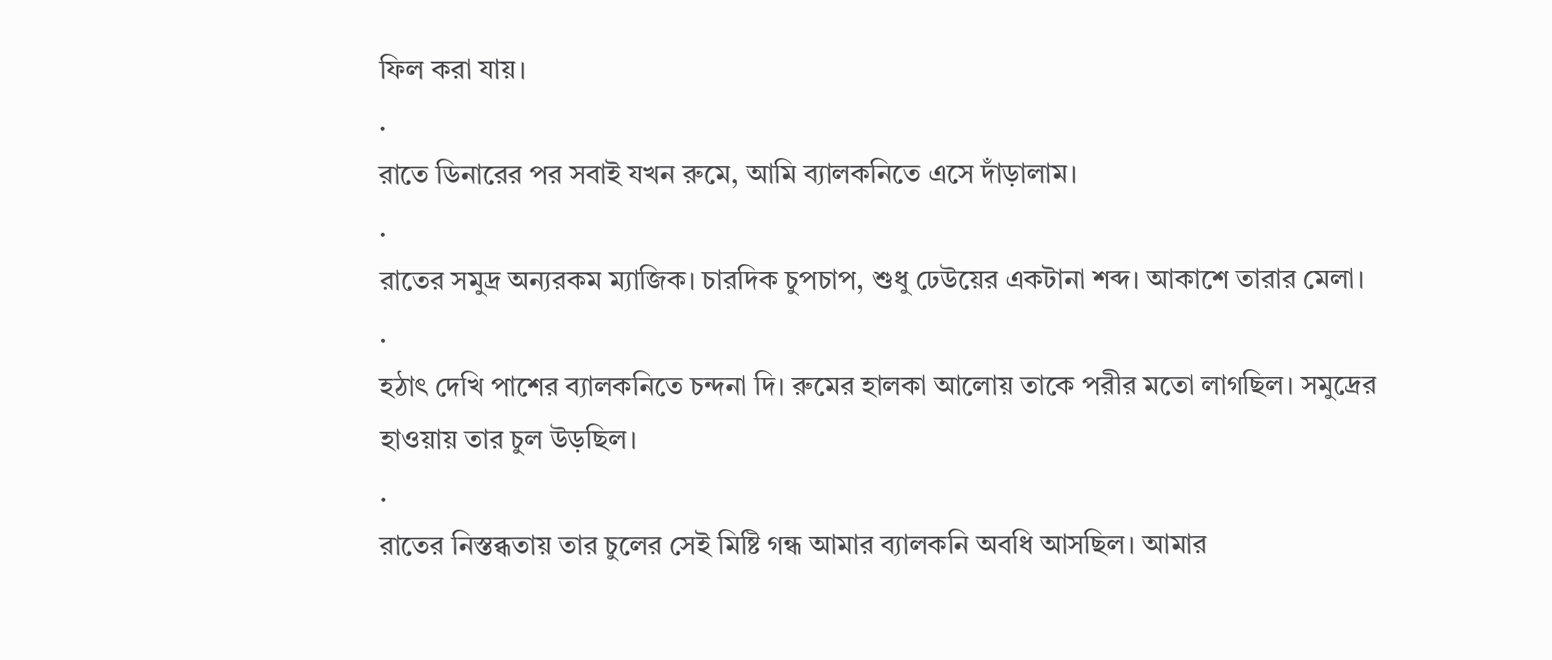ফিল করা যায়।
.
রাতে ডিনারের পর সবাই যখন রুমে, আমি ব্যালকনিতে এসে দাঁড়ালাম।
.
রাতের সমুদ্র অন্যরকম ম্যাজিক। চারদিক চুপচাপ, শুধু ঢেউয়ের একটানা শব্দ। আকাশে তারার মেলা।
.
হঠাৎ দেখি পাশের ব্যালকনিতে চন্দনা দি। রুমের হালকা আলোয় তাকে পরীর মতো লাগছিল। সমুদ্রের হাওয়ায় তার চুল উড়ছিল।
.
রাতের নিস্তব্ধতায় তার চুলের সেই মিষ্টি গন্ধ আমার ব্যালকনি অবধি আসছিল। আমার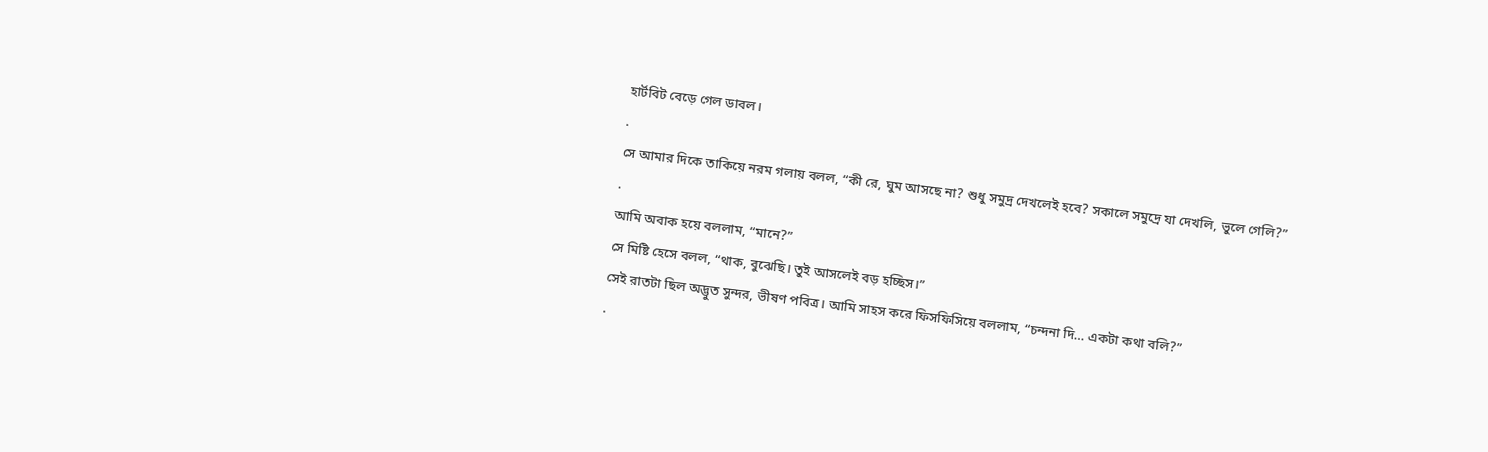হার্টবিট বেড়ে গেল ডাবল।
.
সে আমার দিকে তাকিয়ে নরম গলায় বলল, “কী রে, ঘুম আসছে না? শুধু সমুদ্র দেখলেই হবে? সকালে সমুদ্রে যা দেখলি, ভুলে গেলি?”
.
আমি অবাক হয়ে বললাম, “মানে?”
সে মিষ্টি হেসে বলল, “থাক, বুঝেছি। তুই আসলেই বড় হচ্ছিস।”
সেই রাতটা ছিল অদ্ভুত সুন্দর, ভীষণ পবিত্র। আমি সাহস করে ফিসফিসিয়ে বললাম, “চন্দনা দি… একটা কথা বলি?”
.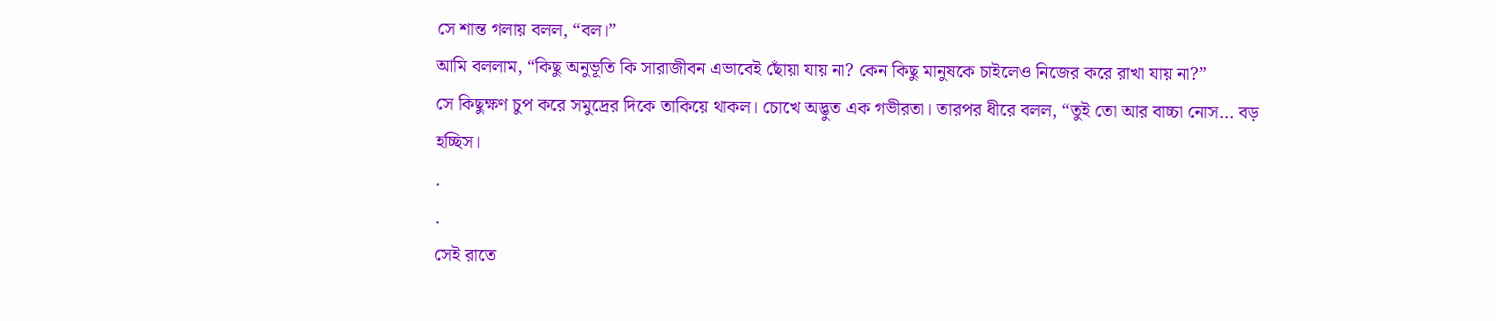সে শান্ত গলায় বলল, “বল।”
আমি বললাম, “কিছু অনুভূতি কি সারাজীবন এভাবেই ছোঁয়া যায় না? কেন কিছু মানুষকে চাইলেও নিজের করে রাখা যায় না?”
সে কিছুক্ষণ চুপ করে সমুদ্রের দিকে তাকিয়ে থাকল। চোখে অদ্ভুত এক গভীরতা। তারপর ধীরে বলল, “তুই তো আর বাচ্চা নোস… বড় হচ্ছিস।
.
.
সেই রাতে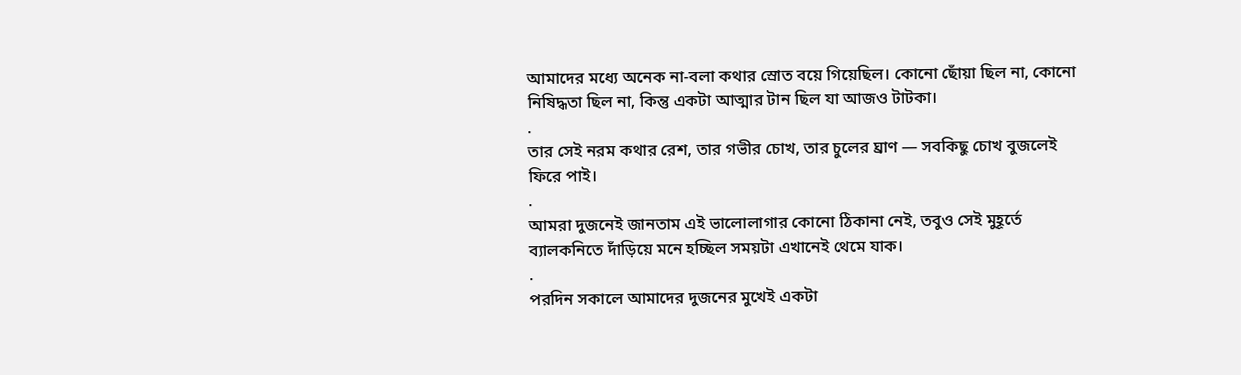আমাদের মধ্যে অনেক না-বলা কথার স্রোত বয়ে গিয়েছিল। কোনো ছোঁয়া ছিল না, কোনো নিষিদ্ধতা ছিল না, কিন্তু একটা আত্মার টান ছিল যা আজও টাটকা।
.
তার সেই নরম কথার রেশ, তার গভীর চোখ, তার চুলের ঘ্রাণ — সবকিছু চোখ বুজলেই ফিরে পাই।
.
আমরা দুজনেই জানতাম এই ভালোলাগার কোনো ঠিকানা নেই, তবুও সেই মুহূর্তে ব্যালকনিতে দাঁড়িয়ে মনে হচ্ছিল সময়টা এখানেই থেমে যাক।
.
পরদিন সকালে আমাদের দুজনের মুখেই একটা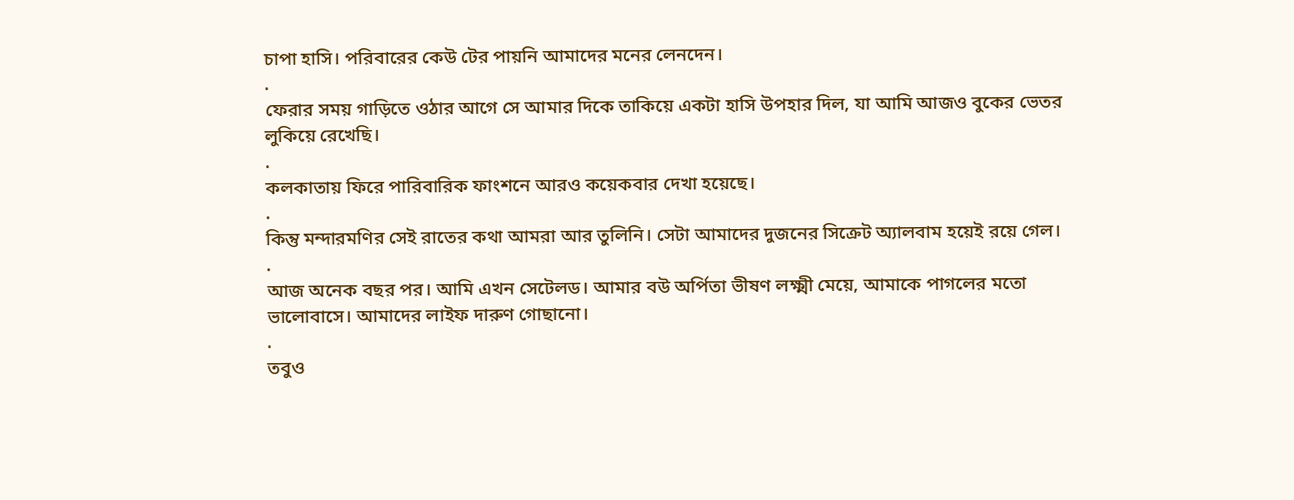চাপা হাসি। পরিবারের কেউ টের পায়নি আমাদের মনের লেনদেন।
.
ফেরার সময় গাড়িতে ওঠার আগে সে আমার দিকে তাকিয়ে একটা হাসি উপহার দিল, যা আমি আজও বুকের ভেতর লুকিয়ে রেখেছি।
.
কলকাতায় ফিরে পারিবারিক ফাংশনে আরও কয়েকবার দেখা হয়েছে।
.
কিন্তু মন্দারমণির সেই রাতের কথা আমরা আর তুলিনি। সেটা আমাদের দুজনের সিক্রেট অ্যালবাম হয়েই রয়ে গেল।
.
আজ অনেক বছর পর। আমি এখন সেটেলড। আমার বউ অর্পিতা ভীষণ লক্ষ্মী মেয়ে, আমাকে পাগলের মতো ভালোবাসে। আমাদের লাইফ দারুণ গোছানো।
.
তবুও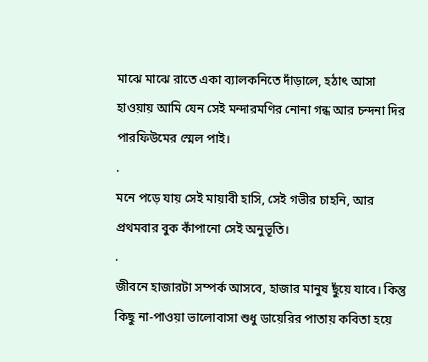মাঝে মাঝে রাতে একা ব্যালকনিতে দাঁড়ালে, হঠাৎ আসা হাওয়ায় আমি যেন সেই মন্দারমণির নোনা গন্ধ আর চন্দনা দির পারফিউমের স্মেল পাই।
.
মনে পড়ে যায় সেই মায়াবী হাসি, সেই গভীর চাহনি, আর প্রথমবার বুক কাঁপানো সেই অনুভূতি।
.
জীবনে হাজারটা সম্পর্ক আসবে, হাজার মানুষ ছুঁয়ে যাবে। কিন্তু কিছু না-পাওয়া ভালোবাসা শুধু ডায়েরির পাতায় কবিতা হয়ে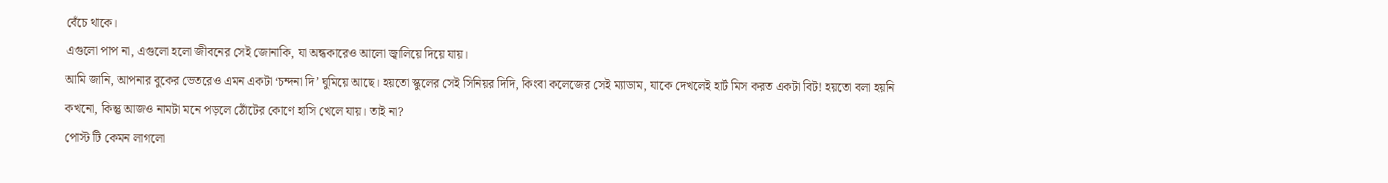বেঁচে থাকে।
এগুলো পাপ না, এগুলো হলো জীবনের সেই জোনাকি, যা অন্ধকারেও আলো জ্বালিয়ে দিয়ে যায়।
আমি জানি, আপনার বুকের ভেতরেও এমন একটা ‘চন্দনা দি’ ঘুমিয়ে আছে। হয়তো স্কুলের সেই সিনিয়র দিদি, কিংবা কলেজের সেই ম্যাডাম, যাকে দেখলেই হার্ট মিস করত একটা বিট! হয়তো বলা হয়নি কখনো, কিন্তু আজও নামটা মনে পড়লে ঠোঁটের কোণে হাসি খেলে যায়। তাই না?
পোস্ট টি কেমন লাগলো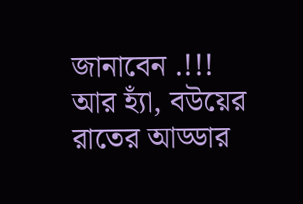জানাবেন .!!!
আর হ্যাঁ, বউয়ের রাতের আড্ডার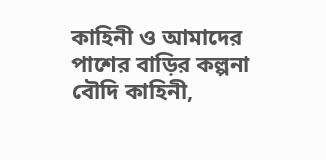কাহিনী ও আমাদের পাশের বাড়ির কল্পনা বৌদি কাহিনী,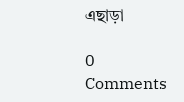এছাড়া

0 Comments